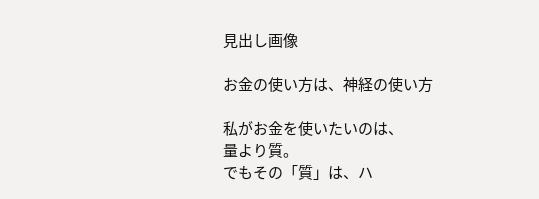見出し画像

お金の使い方は、神経の使い方

私がお金を使いたいのは、
量より質。
でもその「質」は、ハ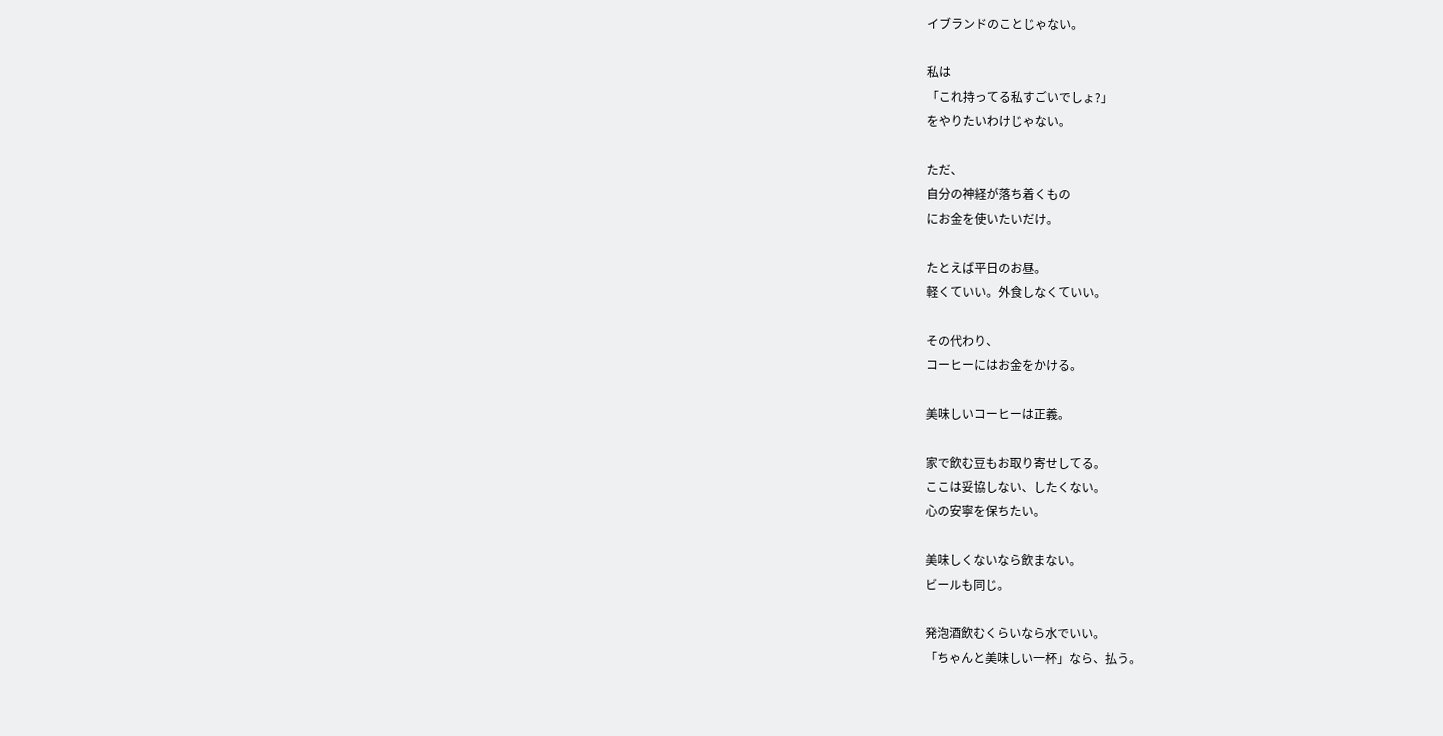イブランドのことじゃない。

私は
「これ持ってる私すごいでしょ?」
をやりたいわけじゃない。

ただ、
自分の神経が落ち着くもの
にお金を使いたいだけ。

たとえば平日のお昼。
軽くていい。外食しなくていい。

その代わり、
コーヒーにはお金をかける。

美味しいコーヒーは正義。

家で飲む豆もお取り寄せしてる。
ここは妥協しない、したくない。
心の安寧を保ちたい。

美味しくないなら飲まない。
ビールも同じ。

発泡酒飲むくらいなら水でいい。
「ちゃんと美味しい一杯」なら、払う。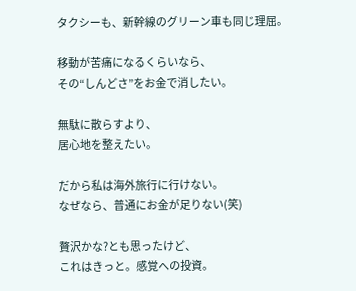タクシーも、新幹線のグリーン車も同じ理屈。

移動が苦痛になるくらいなら、
その“しんどさ”をお金で消したい。

無駄に散らすより、
居心地を整えたい。

だから私は海外旅行に行けない。
なぜなら、普通にお金が足りない(笑)

贅沢かな?とも思ったけど、
これはきっと。感覚への投資。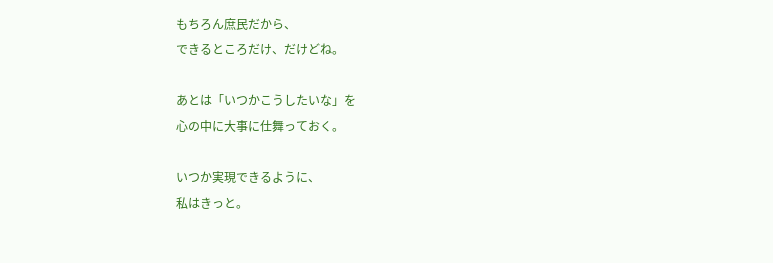もちろん庶民だから、
できるところだけ、だけどね。

あとは「いつかこうしたいな」を
心の中に大事に仕舞っておく。

いつか実現できるように、
私はきっと。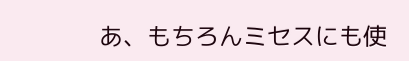あ、もちろんミセスにも使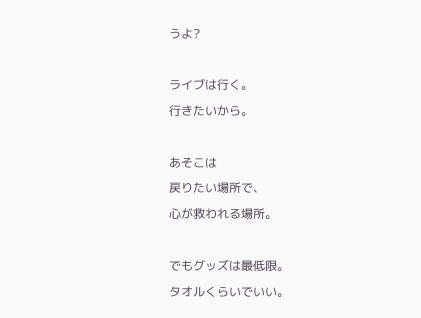うよ?

ライブは行く。
行きたいから。

あそこは
戻りたい場所で、
心が救われる場所。

でもグッズは最低限。
タオルくらいでいい。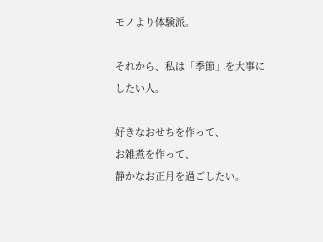モノより体験派。

それから、私は「季節」を大事にしたい人。

好きなおせちを作って、
お雑煮を作って、
静かなお正月を過ごしたい。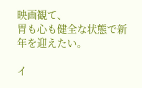映画観て、
胃も心も健全な状態で新年を迎えたい。

イ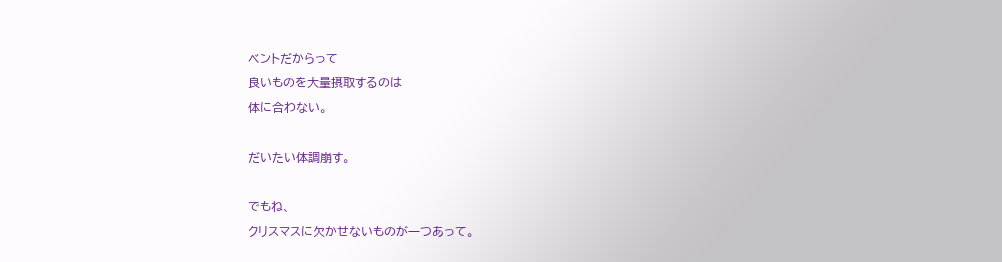ベントだからって
良いものを大量摂取するのは
体に合わない。

だいたい体調崩す。

でもね、
クリスマスに欠かせないものが一つあって。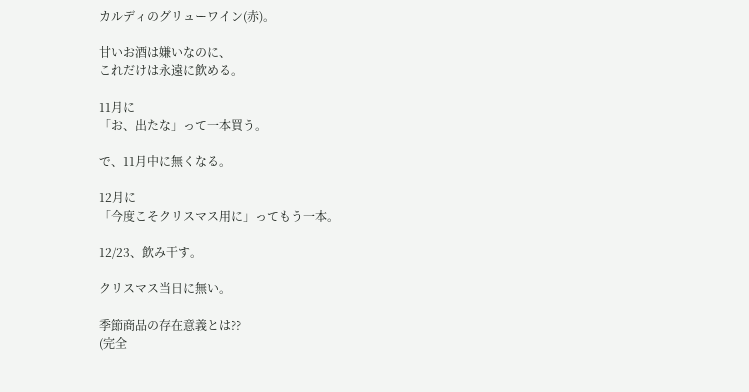カルディのグリューワイン(赤)。

甘いお酒は嫌いなのに、
これだけは永遠に飲める。

11月に
「お、出たな」って一本買う。

で、11月中に無くなる。

12月に
「今度こそクリスマス用に」ってもう一本。

12/23、飲み干す。

クリスマス当日に無い。

季節商品の存在意義とは??
(完全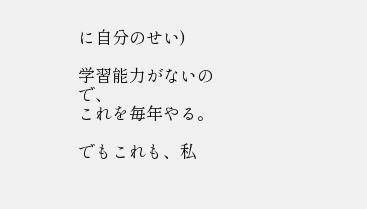に自分のせい)

学習能力がないので、
これを毎年やる。

でもこれも、私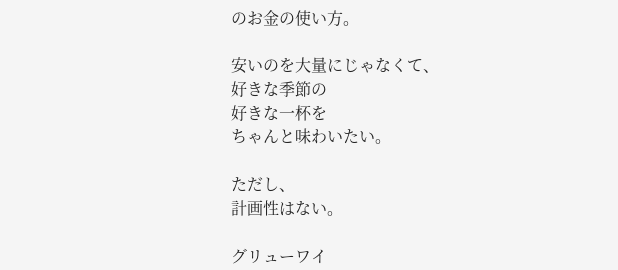のお金の使い方。

安いのを大量にじゃなくて、
好きな季節の
好きな一杯を
ちゃんと味わいたい。

ただし、
計画性はない。

グリューワイ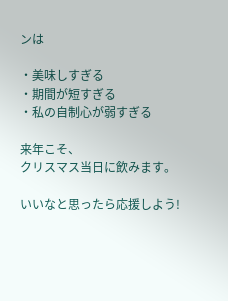ンは

・美味しすぎる
・期間が短すぎる
・私の自制心が弱すぎる

来年こそ、
クリスマス当日に飲みます。

いいなと思ったら応援しよう!